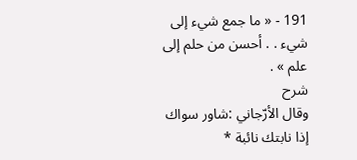191 - « ما جمع شيء إلى شيء . . أحسن من حلم إلى علم » .
شرح
وقال الأرّجاني :شاور سواك إذا نابتك نائبة *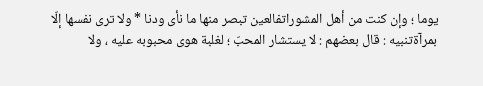يوما ؛ وإن كنت من أهل المشوراتفالعين تبصر منها ما نأى ودنا * ولا ترى نفسها إلّا بمرآةتنبيه : قال بعضهم : لا يستشار المحبّ ؛ لغلبة هوى محبوبه عليه ، ولا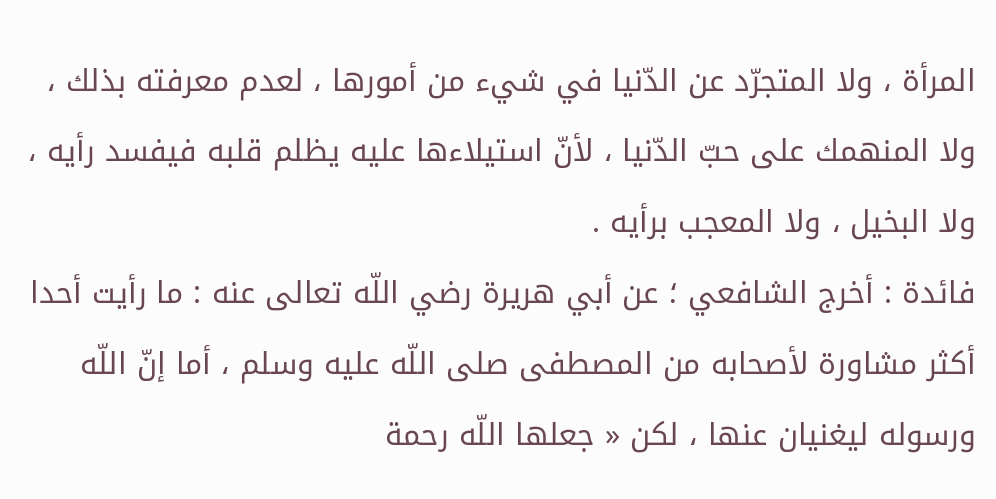المرأة ، ولا المتجرّد عن الدّنيا في شيء من أمورها ، لعدم معرفته بذلك ، ولا المنهمك على حبّ الدّنيا ، لأنّ استيلاءها عليه يظلم قلبه فيفسد رأيه ، ولا البخيل ، ولا المعجب برأيه .
فائدة : أخرج الشافعي ؛ عن أبي هريرة رضي اللّه تعالى عنه : ما رأيت أحدا أكثر مشاورة لأصحابه من المصطفى صلى اللّه عليه وسلم ، أما إنّ اللّه ورسوله ليغنيان عنها ، لكن « جعلها اللّه رحمة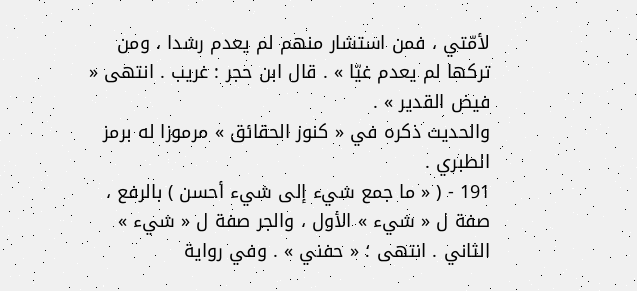لأمّتي ، فمن استشار منهم لم يعدم رشدا ، ومن تركها لم يعدم غيّا » . قال ابن حجر : غريب . انتهى « فيض القدير » .
والحديث ذكره في « كنوز الحقائق » مرموزا له برمز الطبري .
191 - ( « ما جمع شيء إلى شيء أحسن ) بالرفع ، صفة ل « شيء » الأول ، والجر صفة ل « شيء » الثاني . انتهى ؛ « حفني » . وفي رواية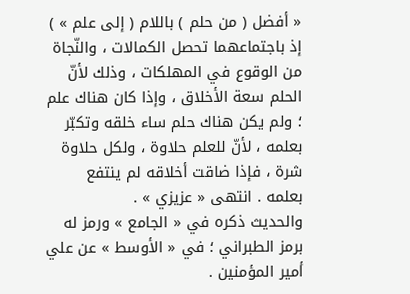« أفضل ( من حلم ) باللام ( إلى علم » ) إذ باجتماعهما تحصل الكمالات ، والنّجاة من الوقوع في المهلكات ، وذلك لأنّ الحلم سعة الأخلاق ، وإذا كان هناك علم ؛ ولم يكن هناك حلم ساء خلقه وتكبّر بعلمه ، لأنّ للعلم حلاوة ، ولكل حلاوة شرة ، فإذا ضاقت أخلاقه لم ينتفع بعلمه . انتهى « عزيزي » .
والحديث ذكره في « الجامع » ورمز له برمز الطبراني ؛ في « الأوسط » عن علي أمير المؤمنين .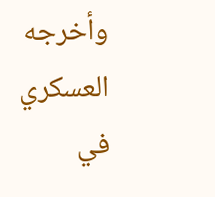وأخرجه العسكري في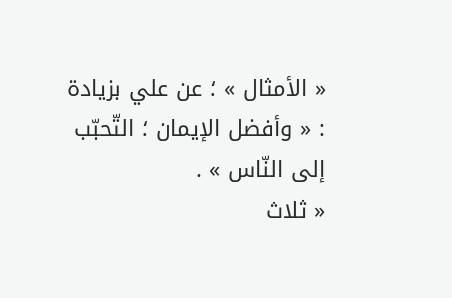« الأمثال » ؛ عن علي بزيادة : « وأفضل الإيمان ؛ التّحبّب إلى النّاس » .
« ثلاث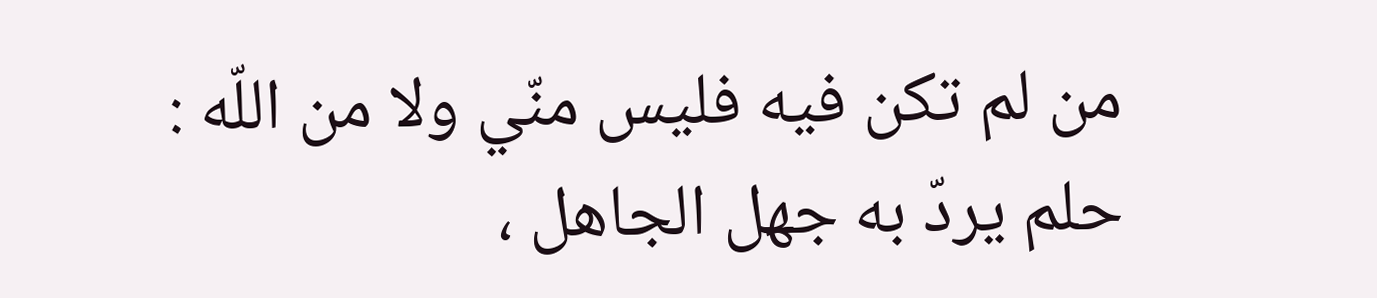من لم تكن فيه فليس منّي ولا من اللّه : حلم يردّ به جهل الجاهل ،